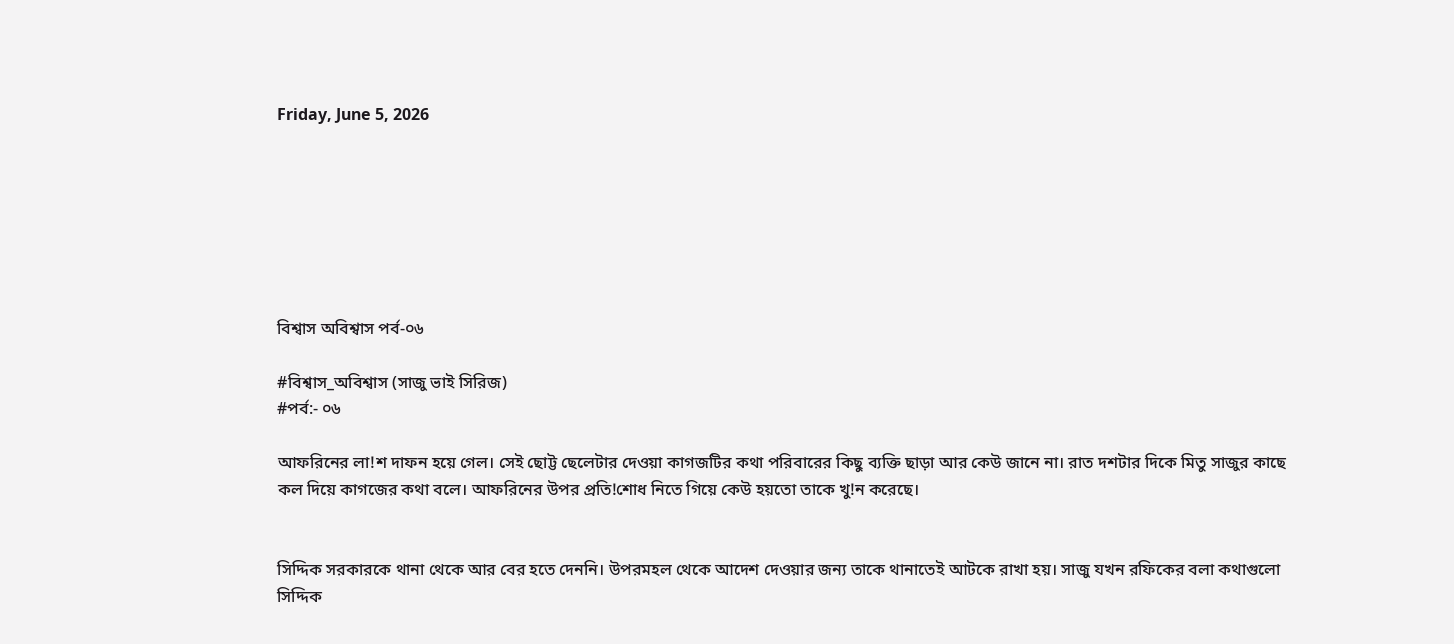Friday, June 5, 2026







বিশ্বাস অবিশ্বাস পর্ব-০৬

#বিশ্বাস_অবিশ্বাস (সাজু ভাই সিরিজ)
#পর্ব:- ০৬

আফরিনের লা!শ দাফন হয়ে গেল। সেই ছোট্ট ছেলেটার দেওয়া কাগজটির কথা পরিবারের কিছু ব্যক্তি ছাড়া আর কেউ জানে না। রাত দশটার দিকে মিতু সাজুর কাছে কল দিয়ে কাগজের কথা বলে। আফরিনের উপর প্রতি!শোধ নিতে গিয়ে কেউ হয়তো তাকে খু!ন করেছে।


সিদ্দিক সরকারকে থানা থেকে আর বের হতে দেননি। উপরমহল থেকে আদেশ দেওয়ার জন্য তাকে থানাতেই আটকে রাখা হয়। সাজু যখন রফিকের বলা কথাগুলো সিদ্দিক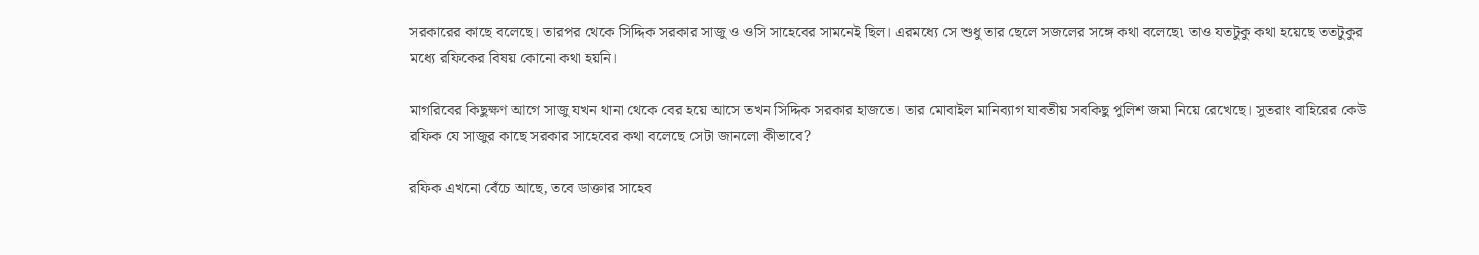সরকারের কাছে বলেছে। তারপর থেকে সিদ্দিক সরকার সাজু ও ওসি সাহেবের সামনেই ছিল। এরমধ্যে সে শুধু তার ছেলে সজলের সঙ্গে কথা বলেছে৷ তাও যতটুকু কথা হয়েছে ততটুকুর মধ্যে রফিকের বিষয় কোনো কথা হয়নি।

মাগরিবের কিছুক্ষণ আগে সাজু যখন থানা থেকে বের হয়ে আসে তখন সিদ্দিক সরকার হাজতে। তার মোবাইল মানিব্যাগ যাবতীয় সবকিছু পুলিশ জমা নিয়ে রেখেছে। সুতরাং বাহিরের কেউ রফিক যে সাজুর কাছে সরকার সাহেবের কথা বলেছে সেটা জানলো কীভাবে?

রফিক এখনো বেঁচে আছে, তবে ডাক্তার সাহেব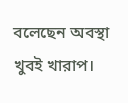বলেছেন অবস্থা খুবই খারাপ।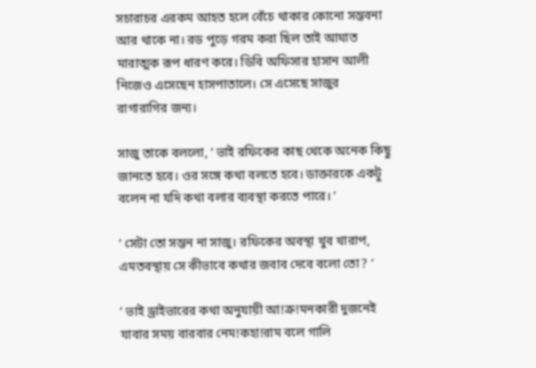সচারাচর এরকম আহত হলে বেঁচে থাকার কোনো সম্ভবনা আর থাকে না। রড পুড়ে গরম করা ছিল তাই আঘাত মারাত্মক রূপ ধারণ করে। ডিবি অফিসার হাসান আলী নিজেও এসেছেন হাসপাতালে। সে এসেছে সাজুর রাগারাগির জন্য।

সাজু তাকে বললো, ‘ ভাই রফিকের কাছ থেকে অনেক কিছু জানতে হবে। ওর সঙ্গে কথা বলতে হবে। ডাক্তারকে একটু বলেন না যদি কথা বলার ব্যবস্থা করতে পারে। ‘

‘ সেটা তো সম্ভন না সাজু। রফিকের অবস্থা খুব খারাপ, এমতবস্থায় সে কীভাবে কথার জবাব দেবে বলো তো? ‘

‘ ভাই ড্রাইভারের কথা অনুযায়ী আ!ক্র!মনকারী দুজনেই যাবার সময় বারবার নেম!কহা!রাম বলে গালি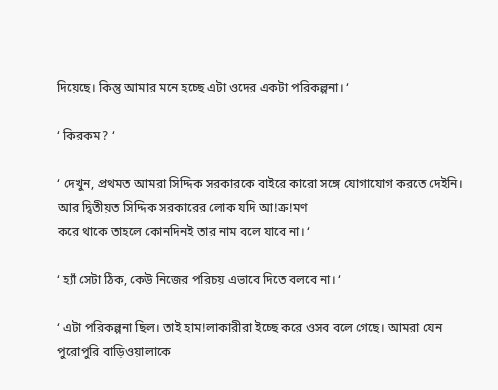দিয়েছে। কিন্তু আমার মনে হচ্ছে এটা ওদের একটা পরিকল্পনা। ‘

‘ কিরকম? ‘

‘ দেখুন, প্রথমত আমরা সিদ্দিক সরকারকে বাইরে কারো সঙ্গে যোগাযোগ করতে দেইনি। আর দ্বিতীয়ত সিদ্দিক সরকারের লোক যদি আ!ক্র!মণ
করে থাকে তাহলে কোনদিনই তার নাম বলে যাবে না। ‘

‘ হ্যাঁ সেটা ঠিক, কেউ নিজের পরিচয় এভাবে দিতে বলবে না। ‘

‘ এটা পরিকল্পনা ছিল। তাই হাম!লাকারীরা ইচ্ছে করে ওসব বলে গেছে। আমরা যেন পুরোপুরি বাড়িওয়ালাকে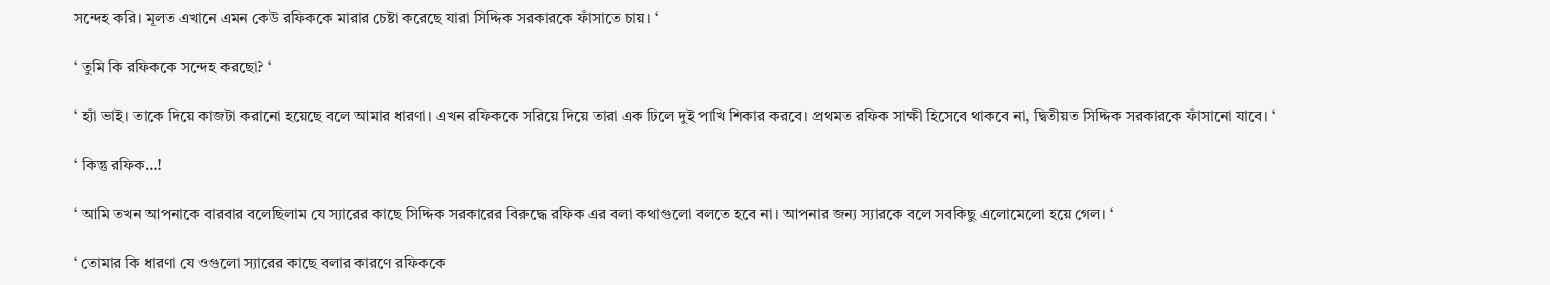সন্দেহ করি। মূলত এখানে এমন কেউ রফিককে মারার চেষ্টা করেছে যারা সিদ্দিক সরকারকে ফাঁসাতে চায়। ‘

‘ তুমি কি রফিককে সন্দেহ করছো? ‘

‘ হ্যাঁ ভাই। তাকে দিয়ে কাজটা করানো হয়েছে বলে আমার ধারণা। এখন রফিককে সরিয়ে দিয়ে তারা এক ঢিলে দুই পাখি শিকার করবে। প্রথমত রফিক সাক্ষী হিসেবে থাকবে না, দ্বিতীয়ত সিদ্দিক সরকারকে ফাঁসানো যাবে। ‘

‘ কিন্তু রফিক…!

‘ আমি তখন আপনাকে বারবার বলেছিলাম যে স্যারের কাছে সিদ্দিক সরকারের বিরুদ্ধে রফিক এর বলা কথাগুলো বলতে হবে না। আপনার জন্য স্যারকে বলে সবকিছু এলোমেলো হয়ে গেল। ‘

‘ তোমার কি ধারণা যে ওগুলো স্যারের কাছে বলার কারণে রফিককে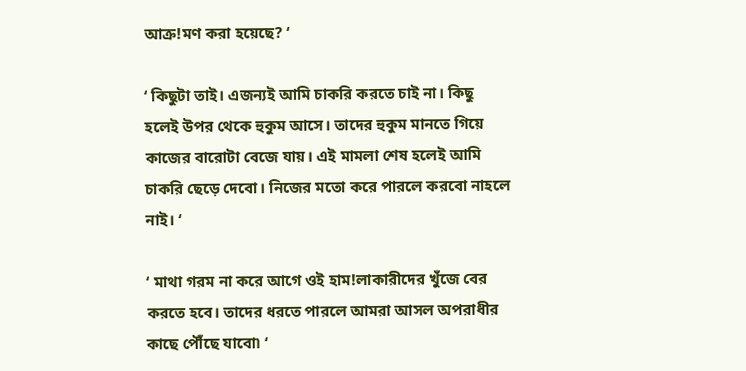আক্র!মণ করা হয়েছে? ‘

‘ কিছুটা তাই। এজন্যই আমি চাকরি করতে চাই না। কিছু হলেই উপর থেকে হুকুম আসে। তাদের হুকুম মানতে গিয়ে কাজের বারোটা বেজে যায়। এই মামলা শেষ হলেই আমি চাকরি ছেড়ে দেবো। নিজের মতো করে পারলে করবো নাহলে নাই। ‘

‘ মাথা গরম না করে আগে ওই হাম!লাকারীদের খুঁজে বের করতে হবে। তাদের ধরতে পারলে আমরা আসল অপরাধীর কাছে পৌঁছে যাবো৷ ‘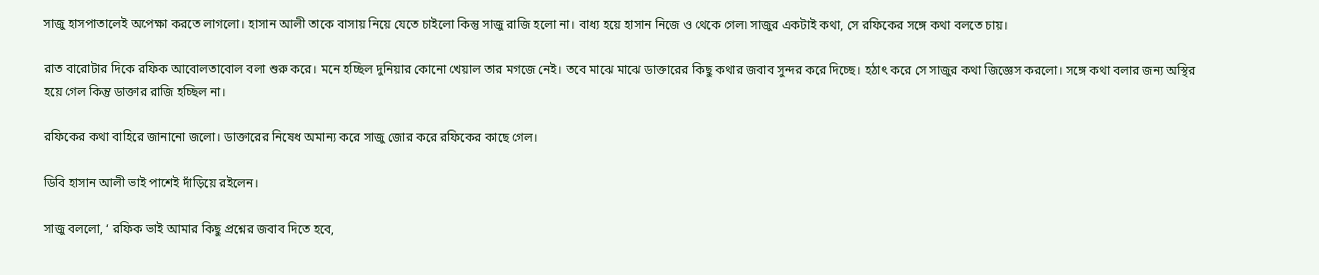সাজু হাসপাতালেই অপেক্ষা করতে লাগলো। হাসান আলী তাকে বাসায় নিয়ে যেতে চাইলো কিন্তু সাজু রাজি হলো না। বাধ্য হয়ে হাসান নিজে ও থেকে গেল৷ সাজুর একটাই কথা, সে রফিকের সঙ্গে কথা বলতে চায়।

রাত বারোটার দিকে রফিক আবোলতাবোল বলা শুরু করে। মনে হচ্ছিল দুনিয়ার কোনো খেয়াল তার মগজে নেই। তবে মাঝে মাঝে ডাক্তারের কিছু কথার জবাব সুন্দর করে দিচ্ছে। হঠাৎ করে সে সাজুর কথা জিজ্ঞেস করলো। সঙ্গে কথা বলার জন্য অস্থির হয়ে গেল কিন্তু ডাক্তার রাজি হচ্ছিল না।

রফিকের কথা বাহিরে জানানো জলো। ডাক্তারের নিষেধ অমান্য করে সাজু জোর করে রফিকের কাছে গেল।

ডিবি হাসান আলী ভাই পাশেই দাঁড়িয়ে রইলেন।

সাজু বললো, ‘ রফিক ভাই আমার কিছু প্রশ্নের জবাব দিতে হবে,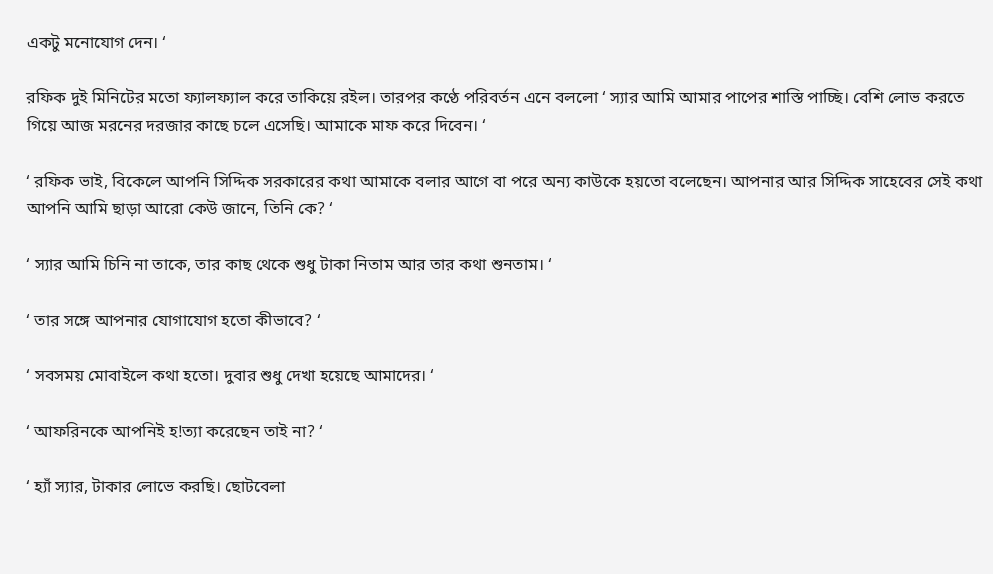একটু মনোযোগ দেন। ‘

রফিক দুই মিনিটের মতো ফ্যালফ্যাল করে তাকিয়ে রইল। তারপর কণ্ঠে পরিবর্তন এনে বললো ‘ স্যার আমি আমার পাপের শাস্তি পাচ্ছি। বেশি লোভ করতে গিয়ে আজ মরনের দরজার কাছে চলে এসেছি। আমাকে মাফ করে দিবেন। ‘

‘ রফিক ভাই, বিকেলে আপনি সিদ্দিক সরকারের কথা আমাকে বলার আগে বা পরে অন্য কাউকে হয়তো বলেছেন। আপনার আর সিদ্দিক সাহেবের সেই কথা আপনি আমি ছাড়া আরো কেউ জানে, তিনি কে? ‘

‘ স্যার আমি চিনি না তাকে, তার কাছ থেকে শুধু টাকা নিতাম আর তার কথা শুনতাম। ‘

‘ তার সঙ্গে আপনার যোগাযোগ হতো কীভাবে? ‘

‘ সবসময় মোবাইলে কথা হতো। দুবার শুধু দেখা হয়েছে আমাদের। ‘

‘ আফরিনকে আপনিই হ!ত্যা করেছেন তাই না? ‘

‘ হ্যাঁ স্যার, টাকার লোভে করছি। ছোটবেলা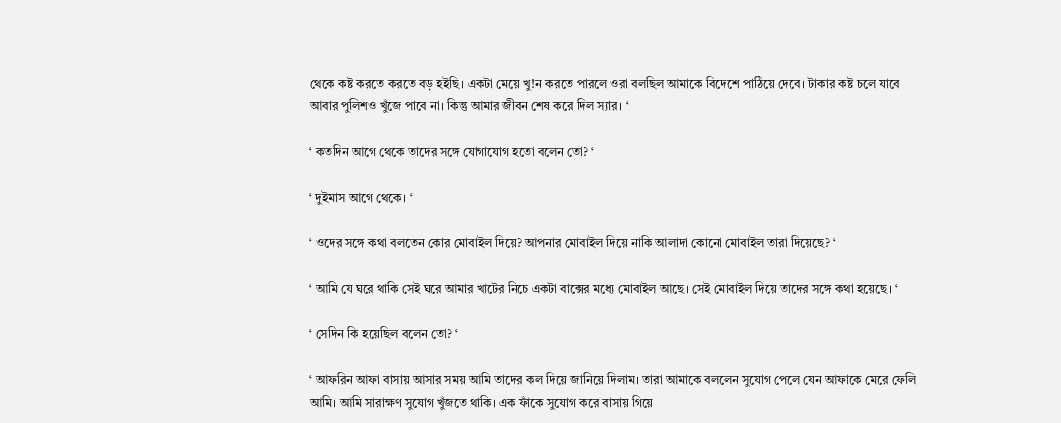থেকে কষ্ট করতে করতে বড় হইছি। একটা মেয়ে খু!ন করতে পারলে ওরা বলছিল আমাকে বিদেশে পাঠিয়ে দেবে। টাকার কষ্ট চলে যাবে আবার পুলিশও খুঁজে পাবে না। কিন্তু আমার জীবন শেষ করে দিল স্যার। ‘

‘ কতদিন আগে থেকে তাদের সঙ্গে যোগাযোগ হতো বলেন তো? ‘

‘ দুইমাস আগে থেকে। ‘

‘ ওদের সঙ্গে কথা বলতেন কোর মোবাইল দিয়ে? আপনার মোবাইল দিয়ে নাকি আলাদা কোনো মোবাইল তারা দিয়েছে? ‘

‘ আমি যে ঘরে থাকি সেই ঘরে আমার খাটের নিচে একটা বাক্সের মধ্যে মোবাইল আছে। সেই মোবাইল দিয়ে তাদের সঙ্গে কথা হয়েছে। ‘

‘ সেদিন কি হয়েছিল বলেন তো? ‘

‘ আফরিন আফা বাসায় আসার সময় আমি তাদের কল দিয়ে জানিয়ে দিলাম। তারা আমাকে বললেন সুযোগ পেলে যেন আফাকে মেরে ফেলি আমি। আমি সারাক্ষণ সুযোগ খুঁজতে থাকি। এক ফাঁকে সুযোগ করে বাসায় গিয়ে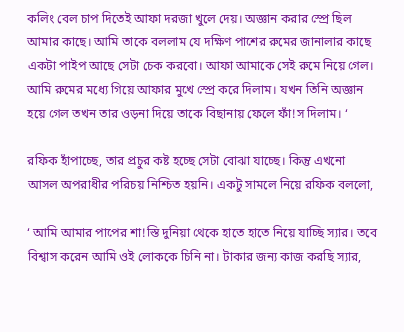কলিং বেল চাপ দিতেই আফা দরজা খুলে দেয়। অজ্ঞান করার স্প্রে ছিল আমার কাছে। আমি তাকে বললাম যে দক্ষিণ পাশের রুমের জানালার কাছে একটা পাইপ আছে সেটা চেক করবো। আফা আমাকে সেই রুমে নিয়ে গেল। আমি রুমের মধ্যে গিয়ে আফার মুখে স্প্রে করে দিলাম। যখন তিনি অজ্ঞান হয়ে গেল তখন তার ওড়না দিয়ে তাকে বিছানায় ফেলে ফাঁ!স দিলাম। ‘

রফিক হাঁপাচ্ছে, তার প্রচুর কষ্ট হচ্ছে সেটা বোঝা যাচ্ছে। কিন্তু এখনো আসল অপরাধীর পরিচয় নিশ্চিত হয়নি। একটু সামলে নিয়ে রফিক বললো,

‘ আমি আমার পাপের শা!স্তি দুনিয়া থেকে হাতে হাতে নিয়ে যাচ্ছি স্যার। তবে বিশ্বাস করেন আমি ওই লোককে চিনি না। টাকার জন্য কাজ করছি স্যার,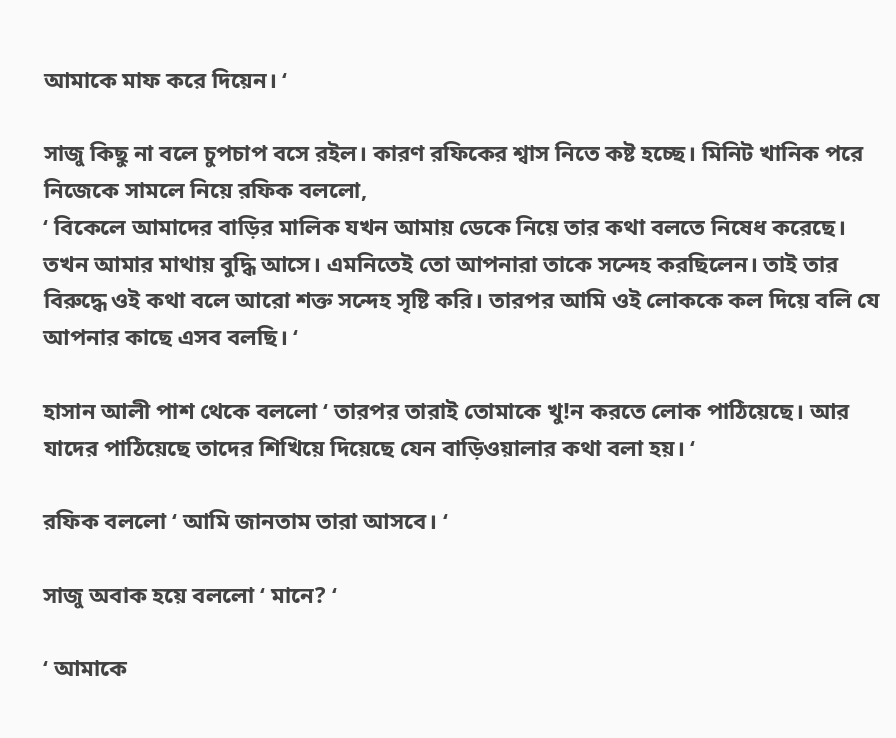আমাকে মাফ করে দিয়েন। ‘

সাজু কিছু না বলে চুপচাপ বসে রইল। কারণ রফিকের শ্বাস নিতে কষ্ট হচ্ছে। মিনিট খানিক পরে নিজেকে সামলে নিয়ে রফিক বললো,
‘ বিকেলে আমাদের বাড়ির মালিক যখন আমায় ডেকে নিয়ে তার কথা বলতে নিষেধ করেছে। তখন আমার মাথায় বুদ্ধি আসে। এমনিতেই তো আপনারা তাকে সন্দেহ করছিলেন। তাই তার বিরুদ্ধে ওই কথা বলে আরো শক্ত সন্দেহ সৃষ্টি করি। তারপর আমি ওই লোককে কল দিয়ে বলি যে আপনার কাছে এসব বলছি। ‘

হাসান আলী পাশ থেকে বললো ‘ তারপর তারাই তোমাকে খু!ন করতে লোক পাঠিয়েছে। আর যাদের পাঠিয়েছে তাদের শিখিয়ে দিয়েছে যেন বাড়িওয়ালার কথা বলা হয়। ‘

রফিক বললো ‘ আমি জানতাম তারা আসবে। ‘

সাজু অবাক হয়ে বললো ‘ মানে? ‘

‘ আমাকে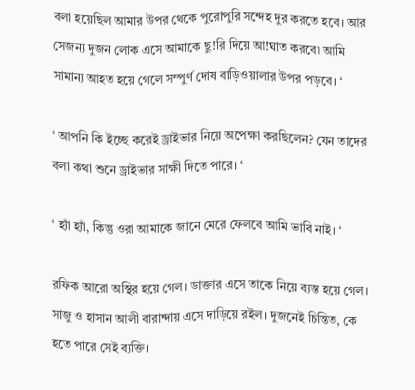বলা হয়েছিল আমার উপর থেকে পুরোপুরি সন্দেহ দুর করতে হবে। আর সেজন্য দুজন লোক এসে আমাকে ছু!রি দিয়ে আ!ঘাত করবে৷ আমি সামান্য আহত হয়ে গেলে সম্পুর্ণ দোষ বাড়িওয়ালার উপর পড়বে। ‘

‘ আপনি কি ইচ্ছে করেই ড্রাইভার নিয়ে অপেক্ষা করছিলেন? যেন তাদের বলা কথা শুনে ড্রাইভার সাক্ষী দিতে পারে। ‘

‘ হ্যাঁ হ্যাঁ, কিন্তু ওরা আমাকে জানে মেরে ফেলবে আমি ভাবি নাই। ‘

রফিক আরো অস্থির হয়ে গেল। ডাক্তার এসে তাকে নিয়ে ব্যস্ত হয়ে গেল। সাজু ও হাসান আলী বারান্দায় এসে দাড়িয়ে রইল। দুজনেই চিন্তিত, কে হতে পারে সেই ব্যক্তি।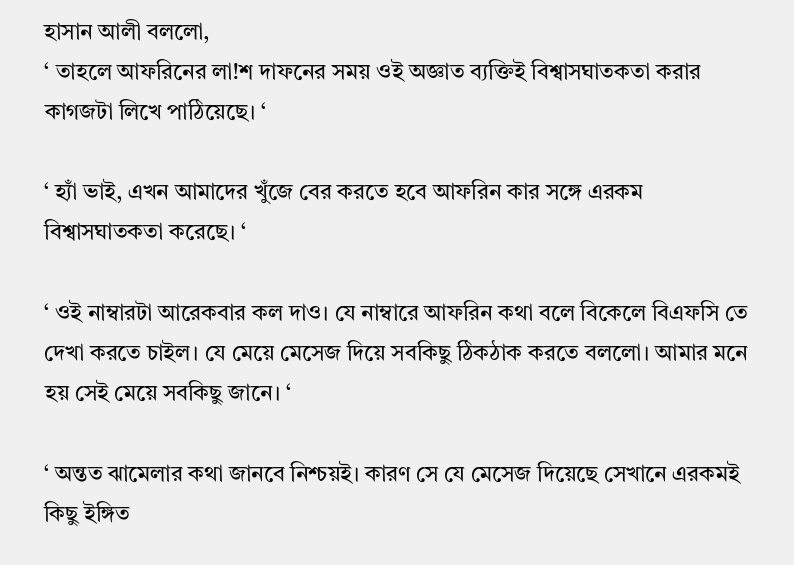হাসান আলী বললো,
‘ তাহলে আফরিনের লা!শ দাফনের সময় ওই অজ্ঞাত ব্যক্তিই বিশ্বাসঘাতকতা করার কাগজটা লিখে পাঠিয়েছে। ‘

‘ হ্যাঁ ভাই, এখন আমাদের খুঁজে বের করতে হবে আফরিন কার সঙ্গে এরকম বিশ্বাসঘাতকতা করেছে। ‘

‘ ওই নাম্বারটা আরেকবার কল দাও। যে নাম্বারে আফরিন কথা বলে বিকেলে বিএফসি তে দেখা করতে চাইল। যে মেয়ে মেসেজ দিয়ে সবকিছু ঠিকঠাক করতে বললো। আমার মনে হয় সেই মেয়ে সবকিছু জানে। ‘

‘ অন্তত ঝামেলার কথা জানবে নিশ্চয়ই। কারণ সে যে মেসেজ দিয়েছে সেখানে এরকমই কিছু ইঙ্গিত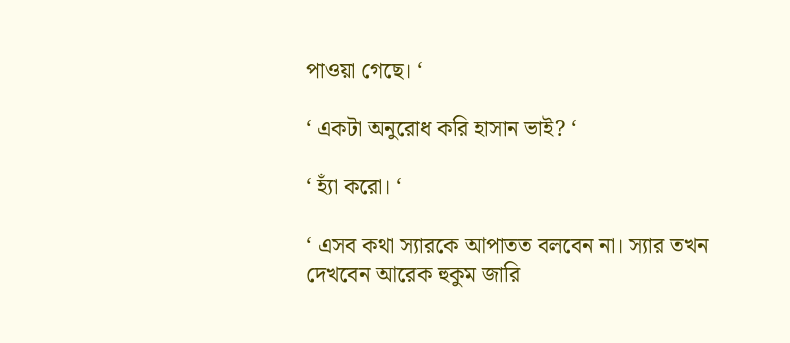পাওয়া গেছে। ‘

‘ একটা অনুরোধ করি হাসান ভাই? ‘

‘ হ্যাঁ করো। ‘

‘ এসব কথা স্যারকে আপাতত বলবেন না। স্যার তখন দেখবেন আরেক হুকুম জারি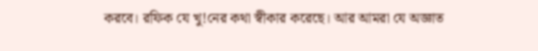করবে। রফিক যে খু!নের কথা স্বীকার করেছে। আর আমরা যে অজ্ঞাত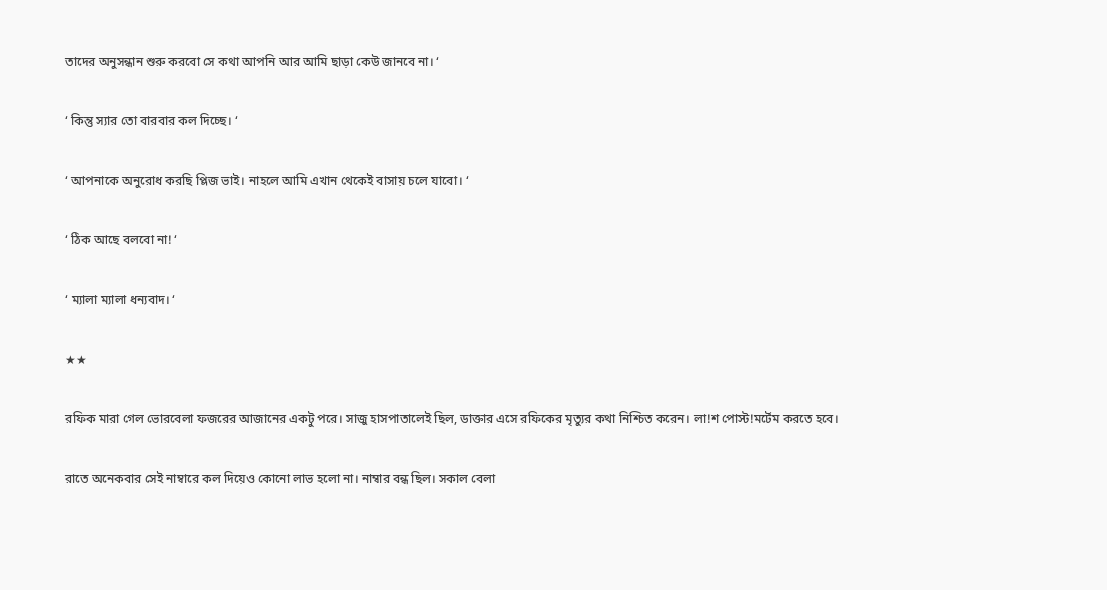তাদের অনুসন্ধান শুরু করবো সে কথা আপনি আর আমি ছাড়া কেউ জানবে না। ‘

‘ কিন্তু স্যার তো বারবার কল দিচ্ছে। ‘

‘ আপনাকে অনুরোধ করছি প্লিজ ভাই। নাহলে আমি এখান থেকেই বাসায় চলে যাবো। ‘

‘ ঠিক আছে বলবো না! ‘

‘ ম্যালা ম্যালা ধন্যবাদ। ‘

★★

রফিক মারা গেল ভোরবেলা ফজরের আজানের একটু পরে। সাজু হাসপাতালেই ছিল, ডাক্তার এসে রফিকের মৃত্যুর কথা নিশ্চিত করেন। লা!শ পোস্ট!মর্টেম করতে হবে।

রাতে অনেকবার সেই নাম্বারে কল দিয়েও কোনো লাভ হলো না। নাম্বার বন্ধ ছিল। সকাল বেলা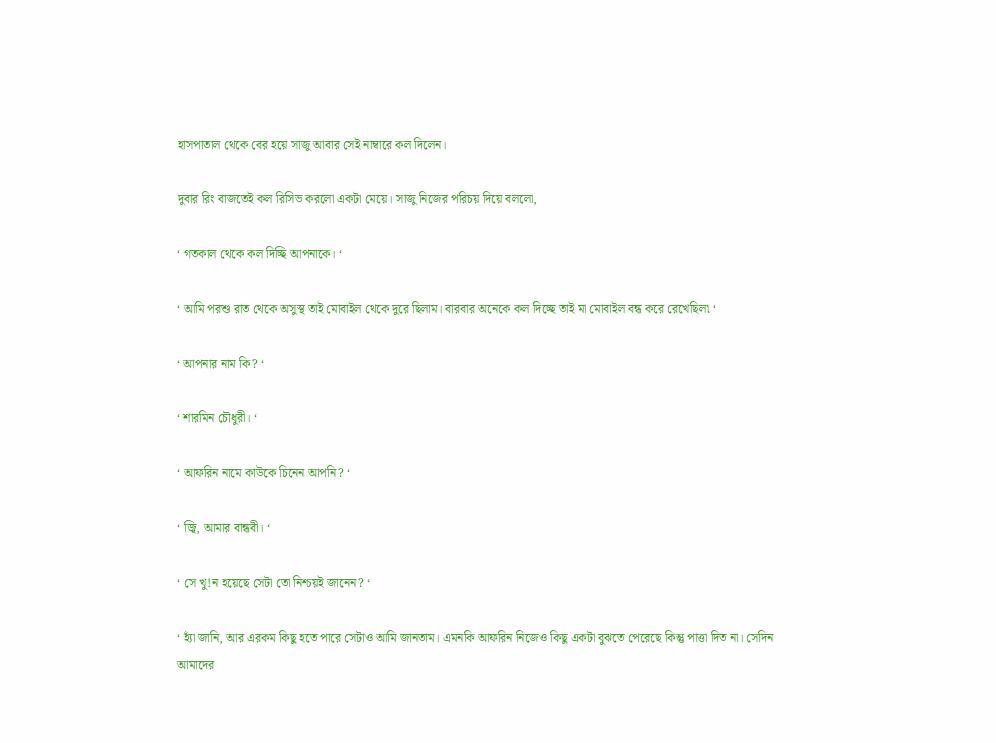হাসপাতাল থেকে বের হয়ে সাজু আবার সেই নাম্বারে কল দিলেন।

দুবার রিং বাজতেই কল রিসিভ করলো একটা মেয়ে। সাজু নিজের পরিচয় দিয়ে বললো,

‘ গতকাল থেকে কল দিচ্ছি আপনাকে। ‘

‘ আমি পরশু রাত থেকে অসুস্থ তাই মোবাইল থেকে দুরে ছিলাম। বারবার অনেকে কল দিচ্ছে তাই মা মোবাইল বন্ধ করে রেখেছিল৷ ‘

‘ আপনার নাম কি? ‘

‘ শারমিন চৌধুরী। ‘

‘ আফরিন নামে কাউকে চিনেন আপনি? ‘

‘ জ্বি, আমার বান্ধবী। ‘

‘ সে খু!ন হয়েছে সেটা তো নিশ্চয়ই জানেন? ‘

‘ হ্যাঁ জানি, আর এরকম কিছু হতে পারে সেটাও আমি জানতাম। এমনকি আফরিন নিজেও কিছু একটা বুঝতে পেরেছে কিন্তু পাত্তা দিত না। সেদিন আমাদের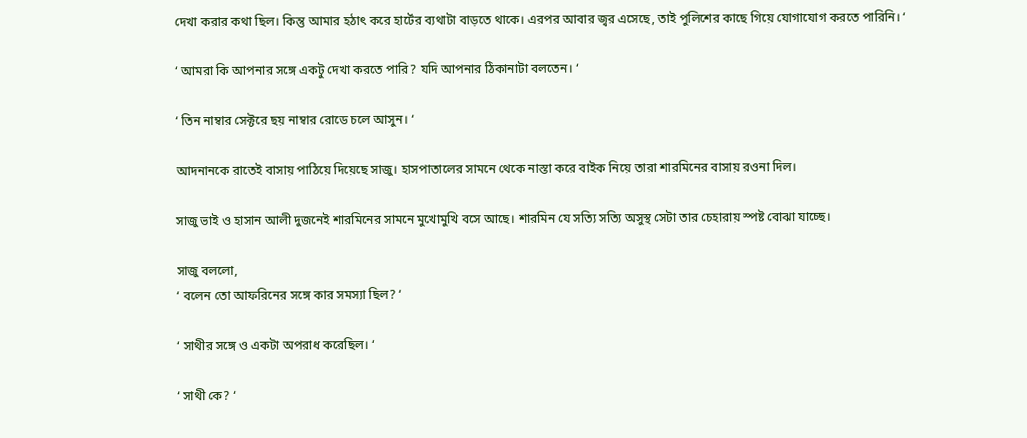দেখা করার কথা ছিল। কিন্তু আমার হঠাৎ করে হার্টের ব্যথাটা বাড়তে থাকে। এরপর আবার জ্বর এসেছে, তাই পুলিশের কাছে গিয়ে যোগাযোগ করতে পারিনি। ‘

‘ আমরা কি আপনার সঙ্গে একটু দেখা করতে পারি? যদি আপনার ঠিকানাটা বলতেন। ‘

‘ তিন নাম্বার সেক্টরে ছয় নাম্বার রোডে চলে আসুন। ‘

আদনানকে রাতেই বাসায় পাঠিয়ে দিয়েছে সাজু। হাসপাতালের সামনে থেকে নাস্তা করে বাইক নিয়ে তারা শারমিনের বাসায় রওনা দিল।

সাজু ভাই ও হাসান আলী দুজনেই শারমিনের সামনে মুখোমুখি বসে আছে। শারমিন যে সত্যি সত্যি অসুস্থ সেটা তার চেহারায় স্পষ্ট বোঝা যাচ্ছে।

সাজু বললো,
‘ বলেন তো আফরিনের সঙ্গে কার সমস্যা ছিল? ‘

‘ সাথীর সঙ্গে ও একটা অপরাধ করেছিল। ‘

‘ সাথী কে? ‘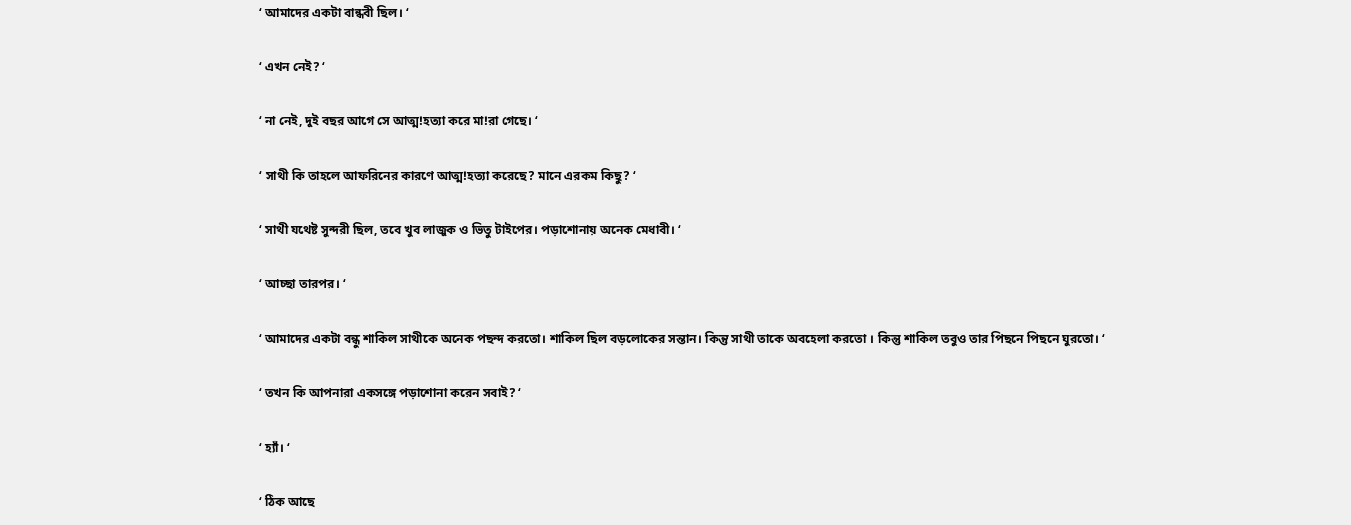‘ আমাদের একটা বান্ধবী ছিল। ‘

‘ এখন নেই? ‘

‘ না নেই, দুই বছর আগে সে আত্ম!হত্যা করে মা!রা গেছে। ‘

‘ সাথী কি তাহলে আফরিনের কারণে আত্ম!হত্যা করেছে? মানে এরকম কিছু? ‘

‘ সাথী যথেষ্ট সুন্দরী ছিল, তবে খুব লাজুক ও ভিতু টাইপের। পড়াশোনায় অনেক মেধাবী। ‘

‘ আচ্ছা তারপর। ‘

‘ আমাদের একটা বন্ধু শাকিল সাথীকে অনেক পছন্দ করতো। শাকিল ছিল বড়লোকের সন্তান। কিন্তু সাথী তাকে অবহেলা করতো । কিন্তু শাকিল তবুও তার পিছনে পিছনে ঘুরতো। ‘

‘ তখন কি আপনারা একসঙ্গে পড়াশোনা করেন সবাই? ‘

‘ হ্যাঁ। ‘

‘ ঠিক আছে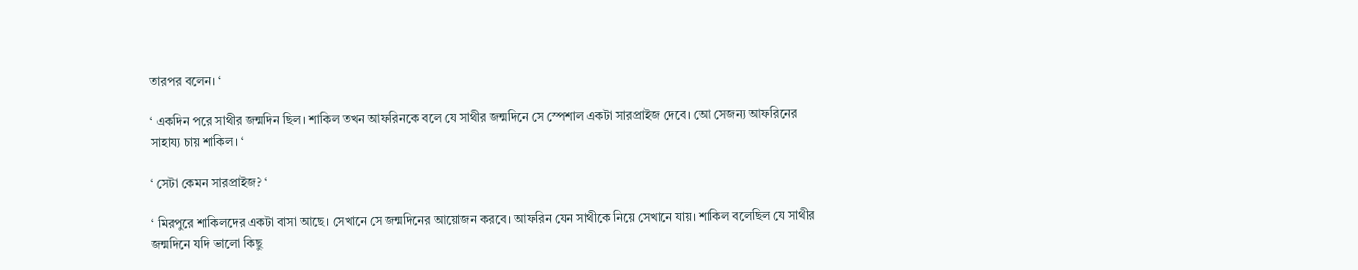তারপর বলেন। ‘

‘ একদিন পরে সাথীর জন্মদিন ছিল। শাকিল তখন আফরিনকে বলে যে সাথীর জন্মদিনে সে স্পেশাল একটা সারপ্রাইজ দেবে। আে সেজন্য আফরিনের সাহায্য চায় শাকিল। ‘

‘ সেটা কেমন সারপ্রাইজ? ‘

‘ মিরপুরে শাকিলদের একটা বাসা আছে। সেখানে সে জন্মদিনের আয়োজন করবে। আফরিন যেন সাথীকে নিয়ে সেখানে যায়। শাকিল বলেছিল যে সাথীর জন্মদিনে যদি ভালো কিছু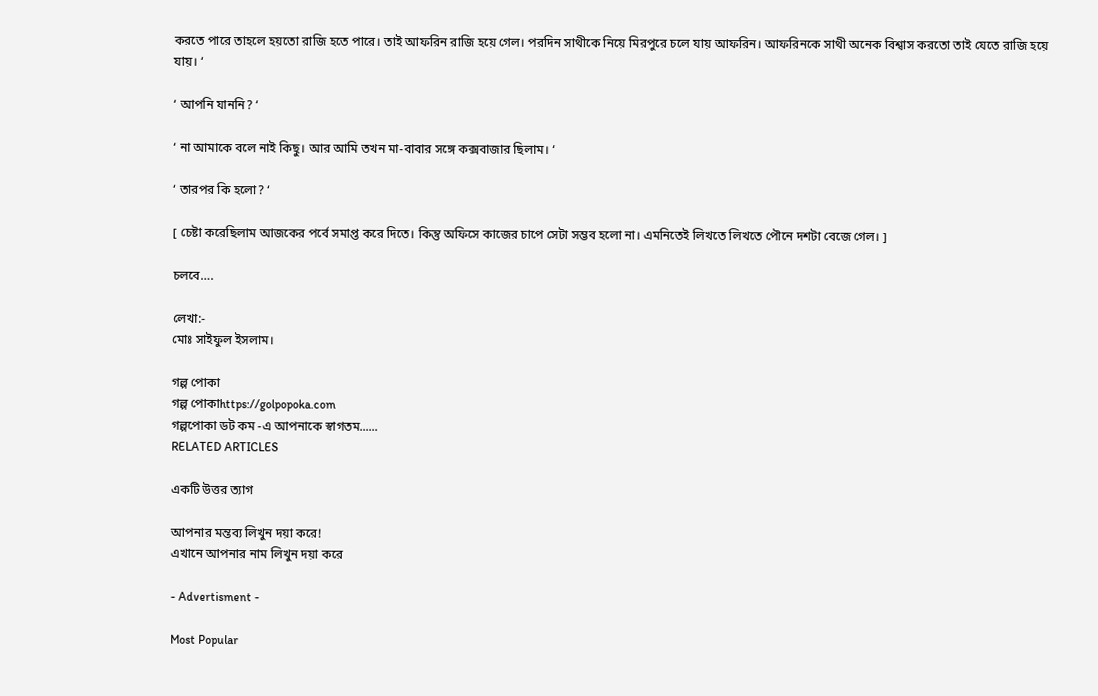করতে পারে তাহলে হয়তো রাজি হতে পারে। তাই আফরিন রাজি হয়ে গেল। পরদিন সাথীকে নিয়ে মিরপুরে চলে যায় আফরিন। আফরিনকে সাথী অনেক বিশ্বাস করতো তাই যেতে রাজি হয়ে যায়। ‘

‘ আপনি যাননি? ‘

‘ না আমাকে বলে নাই কিছু। আর আমি তখন মা-বাবার সঙ্গে কক্সবাজার ছিলাম। ‘

‘ তারপর কি হলো? ‘

[ চেষ্টা করেছিলাম আজকের পর্বে সমাপ্ত করে দিতে। কিন্তু অফিসে কাজের চাপে সেটা সম্ভব হলো না। এমনিতেই লিখতে লিখতে পৌনে দশটা বেজে গেল। ]

চলবে….

লেখা:-
মোঃ সাইফুল ইসলাম।

গল্প পোকা
গল্প পোকাhttps://golpopoka.com
গল্পপোকা ডট কম -এ আপনাকে স্বাগতম......
RELATED ARTICLES

একটি উত্তর ত্যাগ

আপনার মন্তব্য লিখুন দয়া করে!
এখানে আপনার নাম লিখুন দয়া করে

- Advertisment -

Most Popular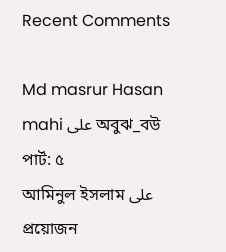Recent Comments

Md masrur Hasan mahi على অবুঝ_বউ পার্ট: ৫
আমিনুল ইসলাম على প্রয়োজন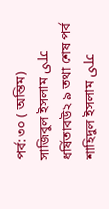পর্ব: ৩০ ( অন্তিম)
সাজিবুল ইসলাম على ধর্ষিতাবউ২ ৯ তথা শেষ পর্ব
শাহিদুল ইসলাম على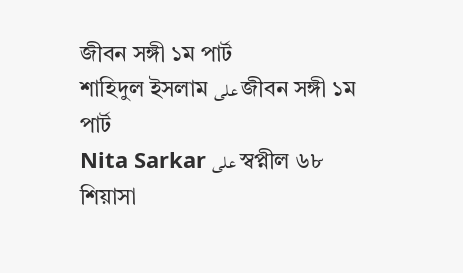জীবন সঙ্গী ১ম পার্ট
শাহিদুল ইসলাম على জীবন সঙ্গী ১ম পার্ট
Nita Sarkar على স্বপ্নীল ৬৮
শিয়াসা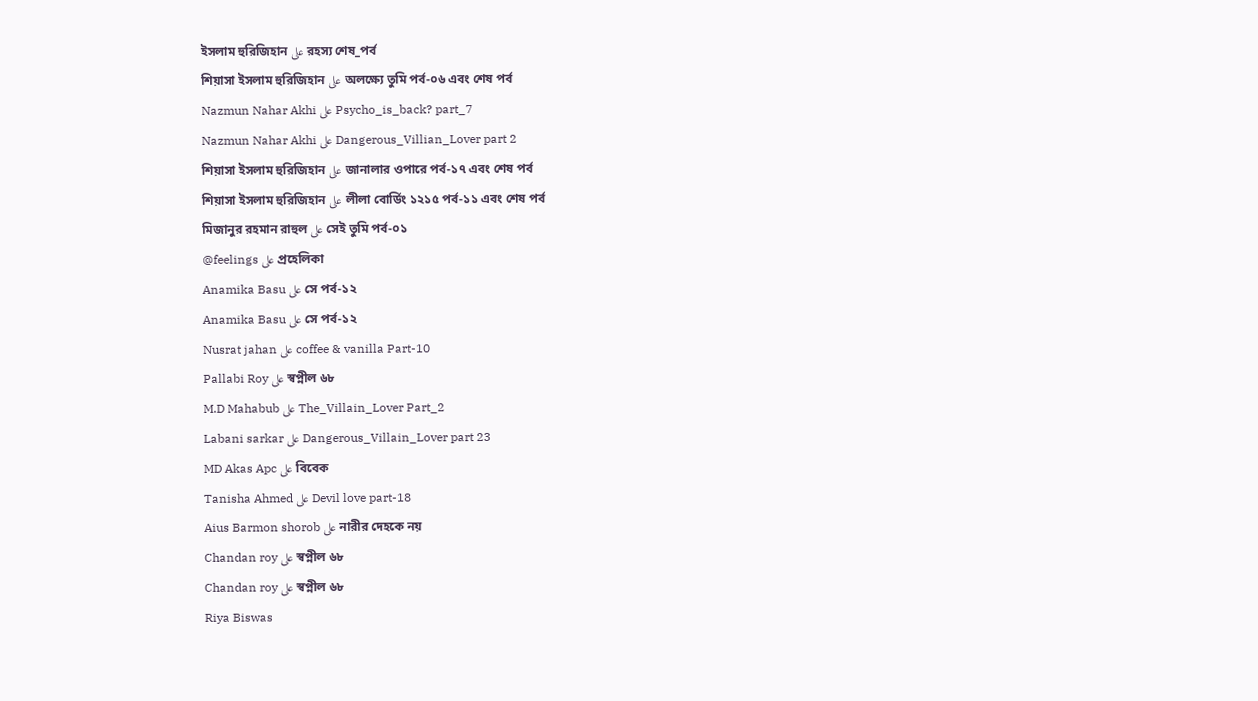ইসলাম হুরিজিহান على রহস্য শেষ_পর্ব
শিয়াসা ইসলাম হুরিজিহান على অলক্ষ্যে তুমি পর্ব-০৬ এবং শেষ পর্ব
Nazmun Nahar Akhi على Psycho_is_back? part_7
Nazmun Nahar Akhi على Dangerous_Villian_Lover part 2
শিয়াসা ইসলাম হুরিজিহান على জানালার ওপারে পর্ব-১৭ এবং শেষ পর্ব
শিয়াসা ইসলাম হুরিজিহান على লীলা বোর্ডিং ১২১৫ পর্ব-১১ এবং শেষ পর্ব
মিজানুর রহমান রাহুল على সেই তুমি পর্ব-০১
@feelings على প্রহেলিকা
Anamika Basu على সে পর্ব-১২
Anamika Basu على সে পর্ব-১২
Nusrat jahan على coffee & vanilla Part-10
Pallabi Roy على স্বপ্নীল ৬৮
M.D Mahabub على The_Villain_Lover Part_2
Labani sarkar على Dangerous_Villain_Lover part 23
MD Akas Apc على বিবেক
Tanisha Ahmed على Devil love part-18
Aius Barmon shorob على নারীর দেহকে নয়
Chandan roy على স্বপ্নীল ৬৮
Chandan roy على স্বপ্নীল ৬৮
Riya Biswas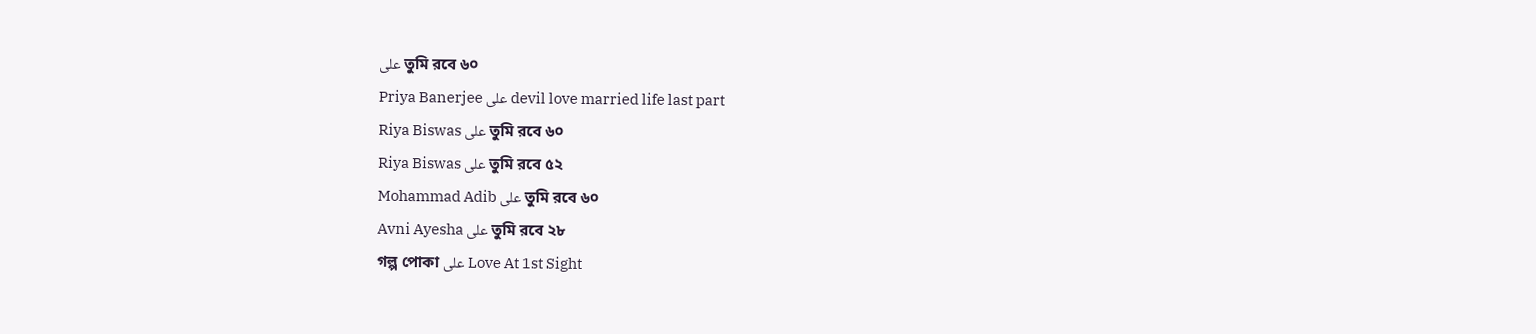على তুমি রবে ৬০
Priya Banerjee على devil love married life last part
Riya Biswas على তুমি রবে ৬০
Riya Biswas على তুমি রবে ৫২
Mohammad Adib على তুমি রবে ৬০
Avni Ayesha على তুমি রবে ২৮
গল্প পোকা على Love At 1st Sight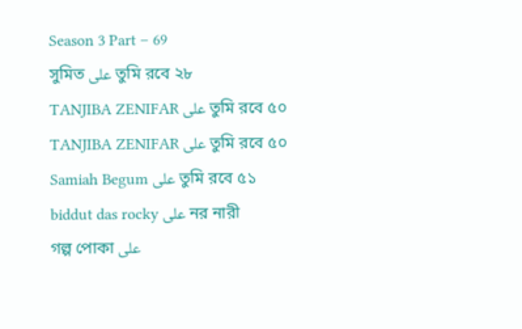Season 3 Part – 69
সুমিত على তুমি রবে ২৮
TANJIBA ZENIFAR على তুমি রবে ৫০
TANJIBA ZENIFAR على তুমি রবে ৫০
Samiah Begum على তুমি রবে ৫১
biddut das rocky على নর নারী
গল্প পোকা على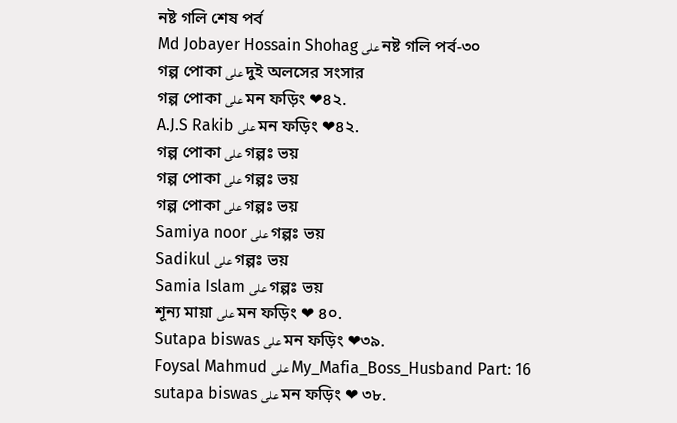নষ্ট গলি শেষ পর্ব
Md Jobayer Hossain Shohag على নষ্ট গলি পর্ব-৩০
গল্প পোকা على দুই অলসের সংসার
গল্প পোকা على মন ফড়িং ❤৪২.
A.J.S Rakib على মন ফড়িং ❤৪২.
গল্প পোকা على গল্পঃ ভয়
গল্প পোকা على গল্পঃ ভয়
গল্প পোকা على গল্পঃ ভয়
Samiya noor على গল্পঃ ভয়
Sadikul على গল্পঃ ভয়
Samia Islam على গল্পঃ ভয়
শূন্য মায়া على মন ফড়িং ❤ ৪০.
Sutapa biswas على মন ফড়িং ❤৩৯.
Foysal Mahmud على My_Mafia_Boss_Husband Part: 16
sutapa biswas على মন ফড়িং ❤ ৩৮.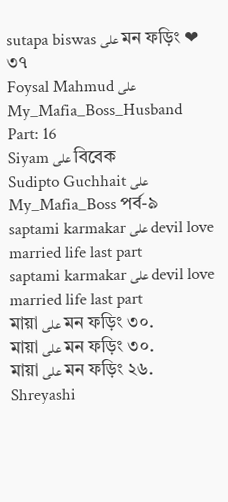sutapa biswas على মন ফড়িং ❤ ৩৭
Foysal Mahmud على My_Mafia_Boss_Husband Part: 16
Siyam على বিবেক
Sudipto Guchhait على My_Mafia_Boss পর্ব-৯
saptami karmakar على devil love married life last part
saptami karmakar على devil love married life last part
মায়া على মন ফড়িং ৩০.
মায়া على মন ফড়িং ৩০.
মায়া على মন ফড়িং ২৬.
Shreyashi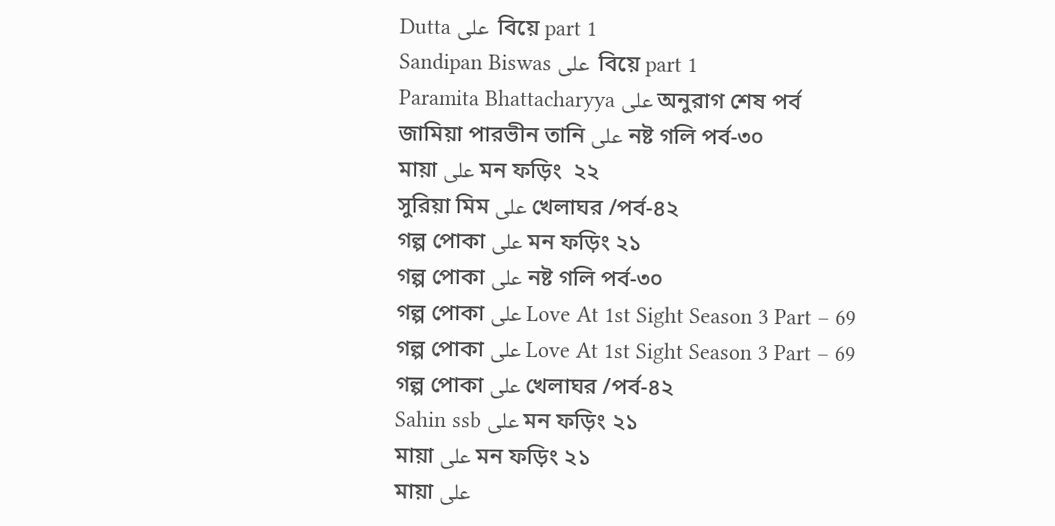Dutta على  বিয়ে part 1
Sandipan Biswas على  বিয়ে part 1
Paramita Bhattacharyya على অনুরাগ শেষ পর্ব
জামিয়া পারভীন তানি على নষ্ট গলি পর্ব-৩০
মায়া على মন ফড়িং  ২২
সুরিয়া মিম على খেলাঘর /পর্ব-৪২
গল্প পোকা على মন ফড়িং ২১
গল্প পোকা على নষ্ট গলি পর্ব-৩০
গল্প পোকা على Love At 1st Sight Season 3 Part – 69
গল্প পোকা على Love At 1st Sight Season 3 Part – 69
গল্প পোকা على খেলাঘর /পর্ব-৪২
Sahin ssb على মন ফড়িং ২১
মায়া على মন ফড়িং ২১
মায়া على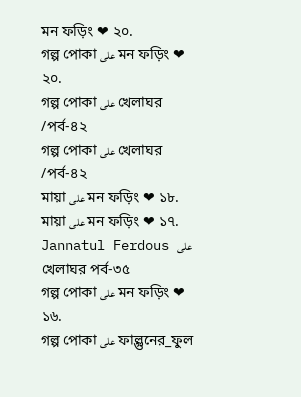মন ফড়িং ❤ ২০.
গল্প পোকা على মন ফড়িং ❤ ২০.
গল্প পোকা على খেলাঘর /পর্ব-৪২
গল্প পোকা على খেলাঘর /পর্ব-৪২
মায়া على মন ফড়িং ❤ ১৮.
মায়া على মন ফড়িং ❤ ১৭.
Jannatul Ferdous على খেলাঘর পর্ব-৩৫
গল্প পোকা على মন ফড়িং ❤ ১৬.
গল্প পোকা على ফাল্গুনের_ফুল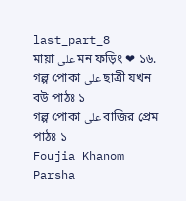last_part_8
মায়া على মন ফড়িং ❤ ১৬.
গল্প পোকা على ছাত্রী যখন বউ পাঠঃ ১
গল্প পোকা على বাজির প্রেম পাঠঃ ১
Foujia Khanom Parsha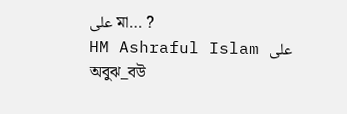على মা… ?
HM Ashraful Islam على অবুঝ_বউ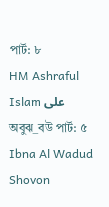পার্ট: ৮
HM Ashraful Islam على অবুঝ_বউ পার্ট: ৫
Ibna Al Wadud Shovon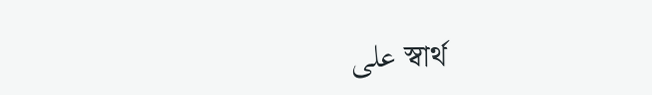على স্বার্থ